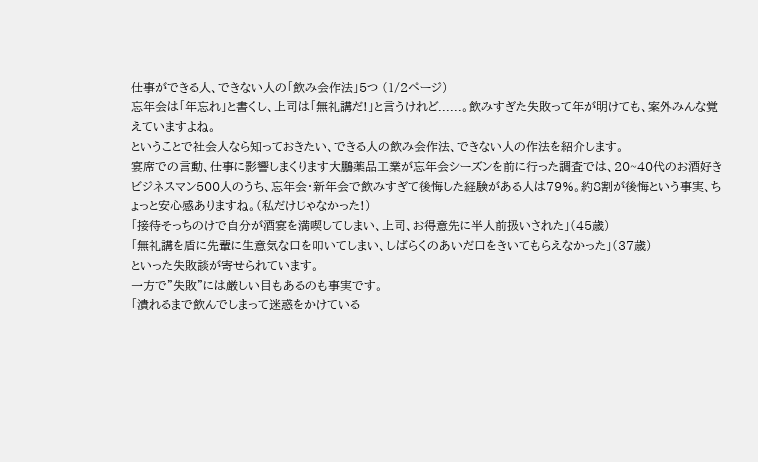仕事ができる人、できない人の「飲み会作法」5つ (1/2ページ)
忘年会は「年忘れ」と書くし、上司は「無礼講だ!」と言うけれど......。飲みすぎた失敗って年が明けても、案外みんな覚えていますよね。
ということで社会人なら知っておきたい、できる人の飲み会作法、できない人の作法を紹介します。
宴席での言動、仕事に影響しまくります大鵬薬品工業が忘年会シーズンを前に行った調査では、20~40代のお酒好きビジネスマン500人のうち、忘年会・新年会で飲みすぎて後悔した経験がある人は79%。約8割が後悔という事実、ちょっと安心感ありますね。(私だけじゃなかった!)
「接待そっちのけで自分が酒宴を満喫してしまい、上司、お得意先に半人前扱いされた」(45歳)
「無礼講を盾に先輩に生意気な口を叩いてしまい、しばらくのあいだ口をきいてもらえなかった」(37歳)
といった失敗談が寄せられています。
一方で"失敗"には厳しい目もあるのも事実です。
「潰れるまで飲んでしまって迷惑をかけている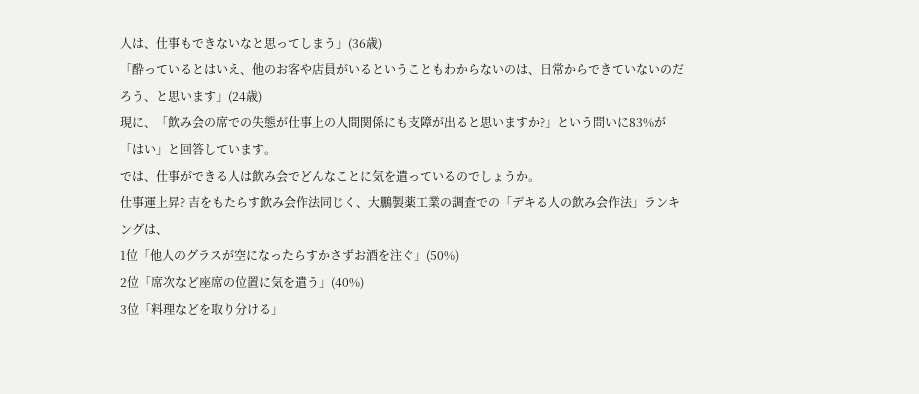人は、仕事もできないなと思ってしまう」(36歳)
「酔っているとはいえ、他のお客や店員がいるということもわからないのは、日常からできていないのだろう、と思います」(24歳)
現に、「飲み会の席での失態が仕事上の人間関係にも支障が出ると思いますか?」という問いに83%が「はい」と回答しています。
では、仕事ができる人は飲み会でどんなことに気を遣っているのでしょうか。
仕事運上昇? 吉をもたらす飲み会作法同じく、大鵬製薬工業の調査での「デキる人の飲み会作法」ランキングは、
1位「他人のグラスが空になったらすかさずお酒を注ぐ」(50%)
2位「席次など座席の位置に気を遣う」(40%)
3位「料理などを取り分ける」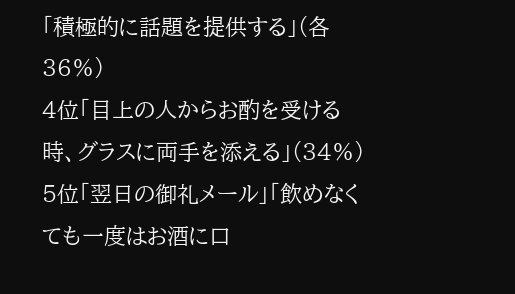「積極的に話題を提供する」(各36%)
4位「目上の人からお酌を受ける時、グラスに両手を添える」(34%)
5位「翌日の御礼メール」「飲めなくても一度はお酒に口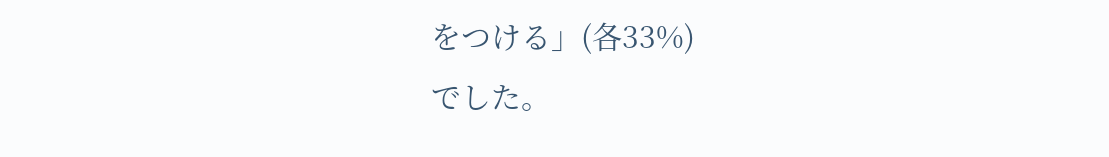をつける」(各33%)
でした。